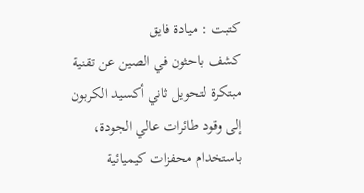كتبت : ميادة فايق
كشف باحثون في الصين عن تقنية مبتكرة لتحويل ثاني أكسيد الكربون إلى وقود طائرات عالي الجودة، باستخدام محفزات كيميائية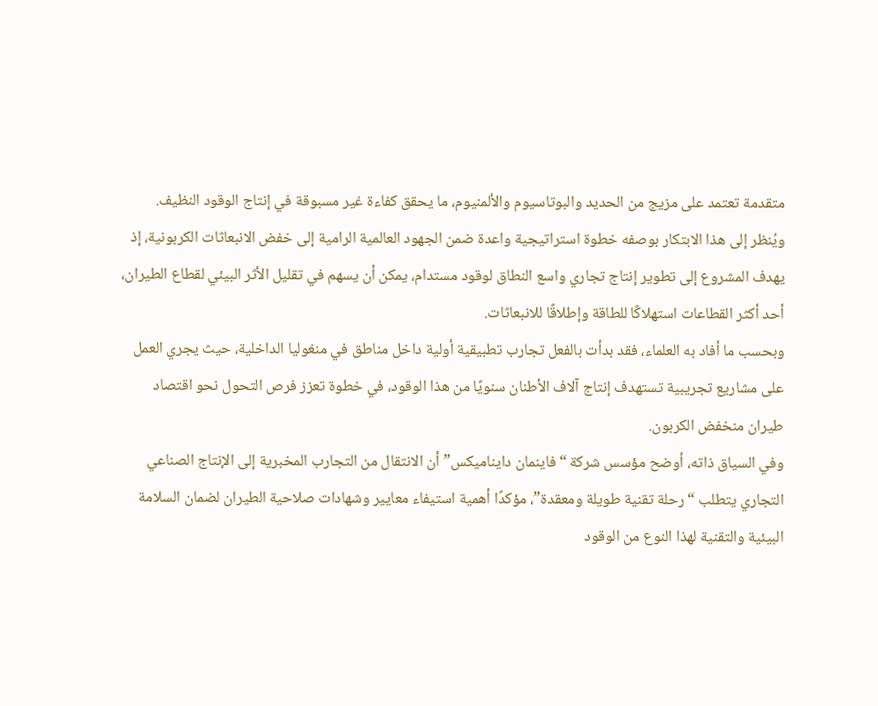متقدمة تعتمد على مزيج من الحديد والبوتاسيوم والألمنيوم، ما يحقق كفاءة غير مسبوقة في إنتاج الوقود النظيف.
ويُنظر إلى هذا الابتكار بوصفه خطوة استراتيجية واعدة ضمن الجهود العالمية الرامية إلى خفض الانبعاثات الكربونية، إذ يهدف المشروع إلى تطوير إنتاج تجاري واسع النطاق لوقود مستدام، يمكن أن يسهم في تقليل الأثر البيئي لقطاع الطيران، أحد أكثر القطاعات استهلاكًا للطاقة وإطلاقًا للانبعاثات.
وبحسب ما أفاد به العلماء، فقد بدأت بالفعل تجارب تطبيقية أولية داخل مناطق في منغوليا الداخلية، حيث يجري العمل على مشاريع تجريبية تستهدف إنتاج آلاف الأطنان سنويًا من هذا الوقود، في خطوة تعزز فرص التحول نحو اقتصاد طيران منخفض الكربون.
وفي السياق ذاته، أوضح مؤسس شركة “فاينمان دايناميكس” أن الانتقال من التجارب المخبرية إلى الإنتاج الصناعي التجاري يتطلب “رحلة تقنية طويلة ومعقدة”، مؤكدًا أهمية استيفاء معايير وشهادات صلاحية الطيران لضمان السلامة البيئية والتقنية لهذا النوع من الوقود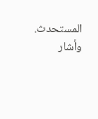المستحدث.
وأشار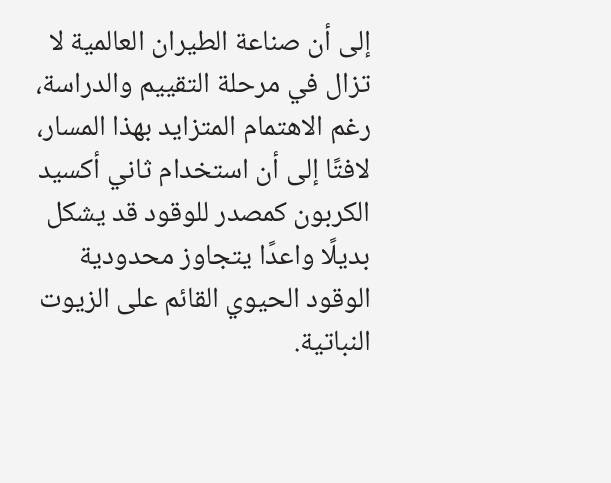إلى أن صناعة الطيران العالمية لا تزال في مرحلة التقييم والدراسة، رغم الاهتمام المتزايد بهذا المسار، لافتًا إلى أن استخدام ثاني أكسيد الكربون كمصدر للوقود قد يشكل بديلًا واعدًا يتجاوز محدودية الوقود الحيوي القائم على الزيوت النباتية.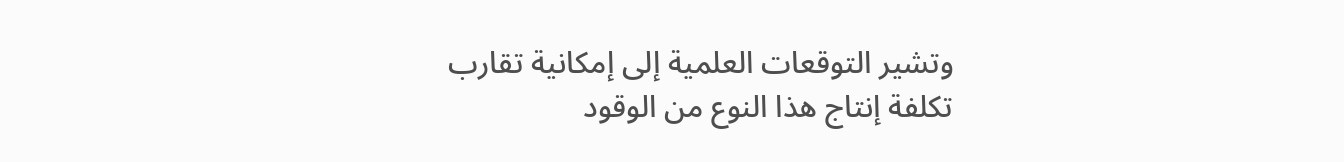وتشير التوقعات العلمية إلى إمكانية تقارب تكلفة إنتاج هذا النوع من الوقود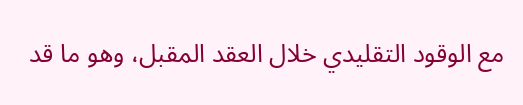مع الوقود التقليدي خلال العقد المقبل، وهو ما قد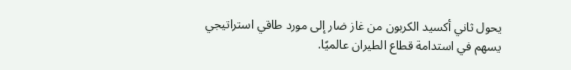يحول ثاني أكسيد الكربون من غاز ضار إلى مورد طاقي استراتيجي يسهم في استدامة قطاع الطيران عالميًا.